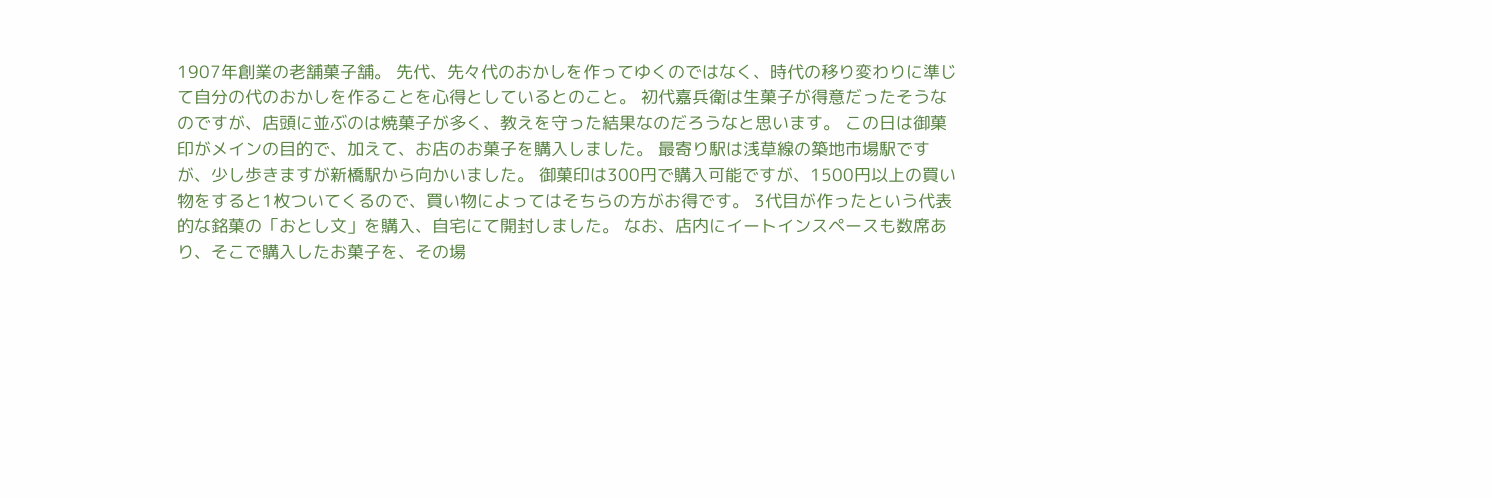1907年創業の老舗菓子舗。 先代、先々代のおかしを作ってゆくのではなく、時代の移り変わりに準じて自分の代のおかしを作ることを心得としているとのこと。 初代嘉兵衛は生菓子が得意だったそうなのですが、店頭に並ぶのは焼菓子が多く、教えを守った結果なのだろうなと思います。 この日は御菓印がメインの目的で、加えて、お店のお菓子を購入しました。 最寄り駅は浅草線の築地市場駅ですが、少し歩きますが新橋駅から向かいました。 御菓印は300円で購入可能ですが、1500円以上の買い物をすると1枚ついてくるので、買い物によってはそちらの方がお得です。 3代目が作ったという代表的な銘菓の「おとし文」を購入、自宅にて開封しました。 なお、店内にイートインスペースも数席あり、そこで購入したお菓子を、その場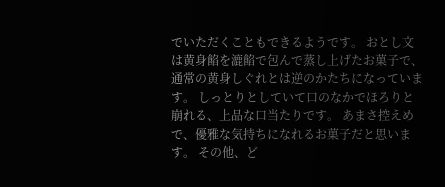でいただくこともできるようです。 おとし文は黄身餡を漉餡で包んで蒸し上げたお菓子で、通常の黄身しぐれとは逆のかたちになっています。 しっとりとしていて口のなかでほろりと崩れる、上品な口当たりです。 あまさ控えめで、優雅な気持ちになれるお菓子だと思います。 その他、ど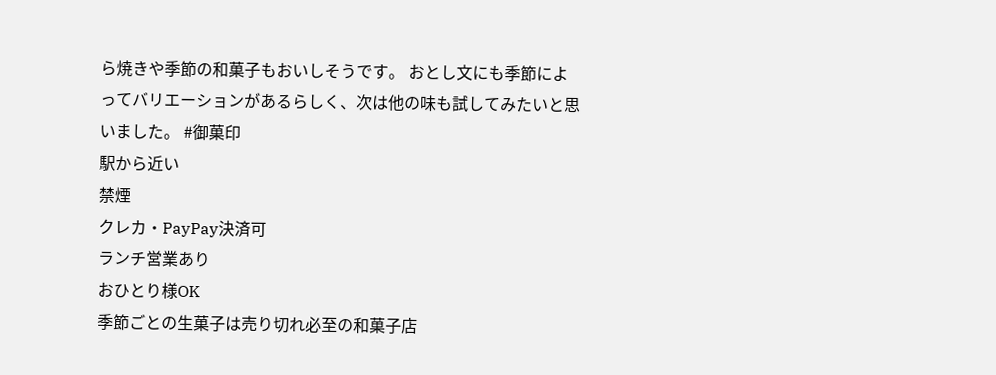ら焼きや季節の和菓子もおいしそうです。 おとし文にも季節によってバリエーションがあるらしく、次は他の味も試してみたいと思いました。 #御菓印
駅から近い
禁煙
クレカ・PayPay決済可
ランチ営業あり
おひとり様OK
季節ごとの生菓子は売り切れ必至の和菓子店